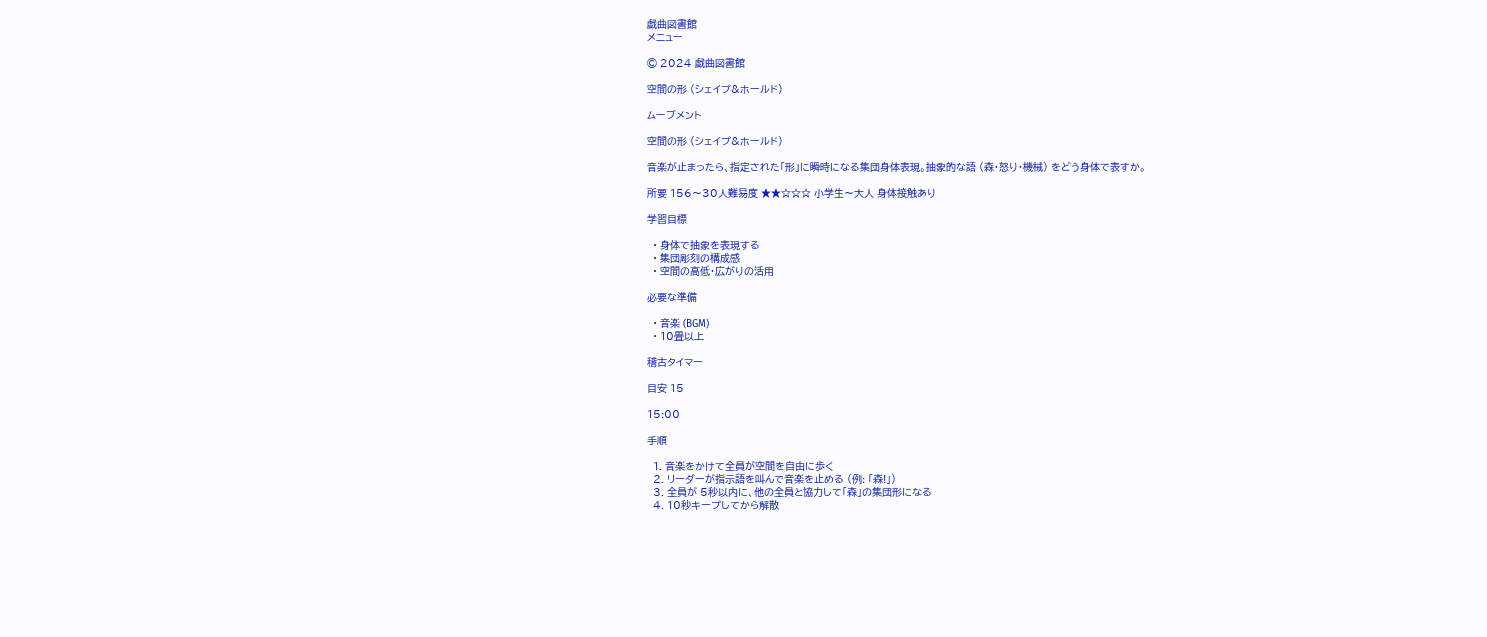戯曲図書館
メニュー

© 2024 戯曲図書館

空間の形 (シェイプ&ホールド)

ムーブメント

空間の形 (シェイプ&ホールド)

音楽が止まったら、指定された「形」に瞬時になる集団身体表現。抽象的な語 (森・怒り・機械) をどう身体で表すか。

所要 156〜30人難易度 ★★☆☆☆ 小学生〜大人 身体接触あり

学習目標

  • 身体で抽象を表現する
  • 集団彫刻の構成感
  • 空間の高低・広がりの活用

必要な準備

  • 音楽 (BGM)
  • 10畳以上

稽古タイマー

目安 15

15:00

手順

  1. 音楽をかけて全員が空間を自由に歩く
  2. リーダーが指示語を叫んで音楽を止める (例: 「森!」)
  3. 全員が 5秒以内に、他の全員と協力して「森」の集団形になる
  4. 10秒キープしてから解散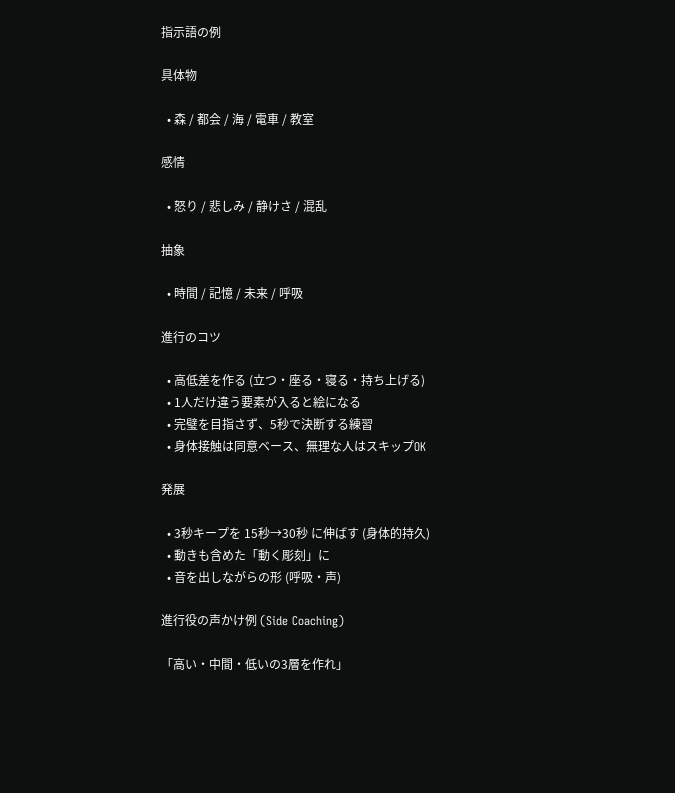指示語の例

具体物

  • 森 / 都会 / 海 / 電車 / 教室

感情

  • 怒り / 悲しみ / 静けさ / 混乱

抽象

  • 時間 / 記憶 / 未来 / 呼吸

進行のコツ

  • 高低差を作る (立つ・座る・寝る・持ち上げる)
  • 1人だけ違う要素が入ると絵になる
  • 完璧を目指さず、5秒で決断する練習
  • 身体接触は同意ベース、無理な人はスキップOK

発展

  • 3秒キープを 15秒→30秒 に伸ばす (身体的持久)
  • 動きも含めた「動く彫刻」に
  • 音を出しながらの形 (呼吸・声)

進行役の声かけ例 (Side Coaching)

「高い・中間・低いの3層を作れ」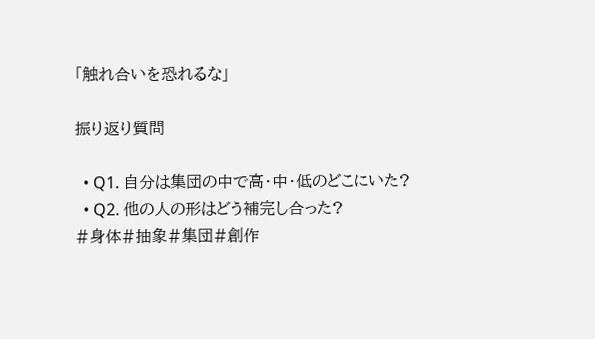「触れ合いを恐れるな」

振り返り質問

  • Q1. 自分は集団の中で高・中・低のどこにいた?
  • Q2. 他の人の形はどう補完し合った?
#身体#抽象#集団#創作